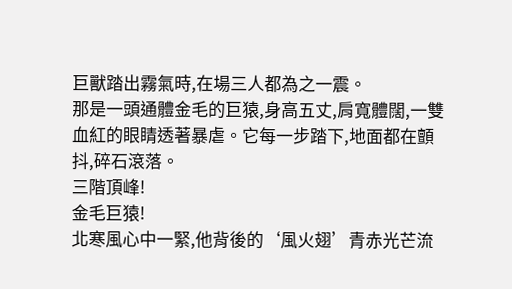巨獸踏出霧氣時,在場三人都為之一震。
那是一頭通體金毛的巨猿,身高五丈,肩寬體闊,一雙血紅的眼睛透著暴虐。它每一步踏下,地面都在顫抖,碎石滾落。
三階頂峰!
金毛巨猿!
北寒風心中一緊,他背後的‘風火翅’青赤光芒流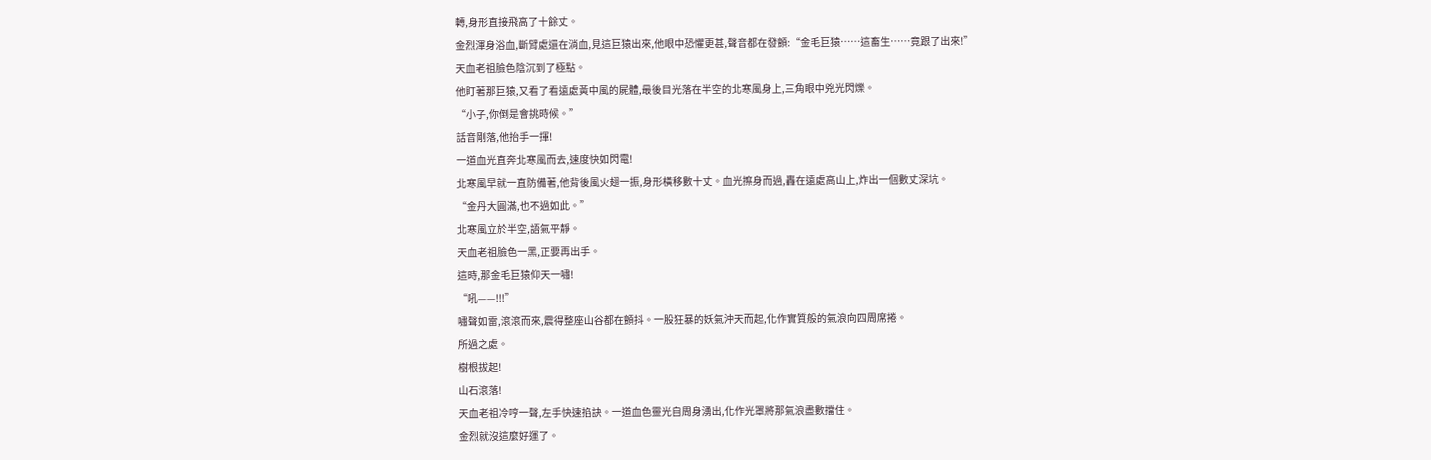轉,身形直接飛高了十餘丈。
金烈渾身浴血,斷臂處還在淌血,見這巨猿出來,他眼中恐懼更甚,聲音都在發顫:“金毛巨猿……這畜生……竟跟了出來!”
天血老祖臉色陰沉到了極點。
他盯著那巨猿,又看了看遠處黃中風的屍體,最後目光落在半空的北寒風身上,三角眼中兇光閃爍。
“小子,你倒是會挑時候。”
話音剛落,他抬手一揮!
一道血光直奔北寒風而去,速度快如閃電!
北寒風早就一直防備著,他背後風火翅一振,身形橫移數十丈。血光擦身而過,轟在遠處高山上,炸出一個數丈深坑。
“金丹大圓滿,也不過如此。”
北寒風立於半空,語氣平靜。
天血老祖臉色一黑,正要再出手。
這時,那金毛巨猿仰天一嘯!
“吼——!!!”
嘯聲如雷,滾滾而來,震得整座山谷都在顫抖。一股狂暴的妖氣沖天而起,化作實質般的氣浪向四周席捲。
所過之處。
樹根拔起!
山石滾落!
天血老祖冷哼一聲,左手快速掐訣。一道血色靈光自周身湧出,化作光罩將那氣浪盡數擋住。
金烈就沒這麼好運了。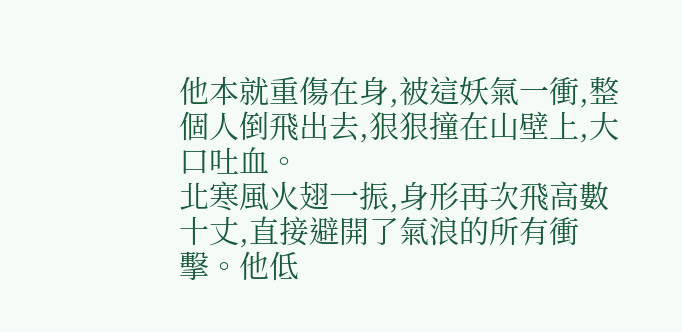他本就重傷在身,被這妖氣一衝,整個人倒飛出去,狠狠撞在山壁上,大口吐血。
北寒風火翅一振,身形再次飛高數十丈,直接避開了氣浪的所有衝擊。他低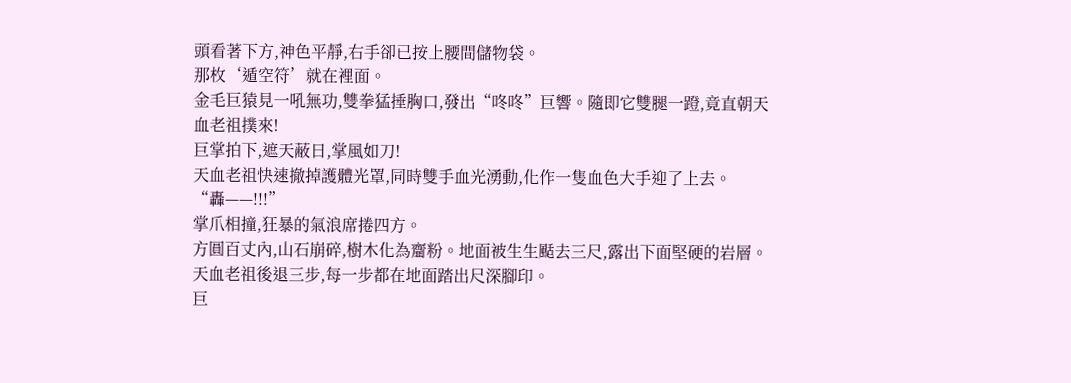頭看著下方,神色平靜,右手卻已按上腰間儲物袋。
那枚‘遁空符’就在裡面。
金毛巨猿見一吼無功,雙拳猛捶胸口,發出“咚咚”巨響。隨即它雙腿一蹬,竟直朝天血老祖撲來!
巨掌拍下,遮天蔽日,掌風如刀!
天血老祖快速撤掉護體光罩,同時雙手血光湧動,化作一隻血色大手迎了上去。
“轟——!!!”
掌爪相撞,狂暴的氣浪席捲四方。
方圓百丈內,山石崩碎,樹木化為齏粉。地面被生生颳去三尺,露出下面堅硬的岩層。
天血老祖後退三步,每一步都在地面踏出尺深腳印。
巨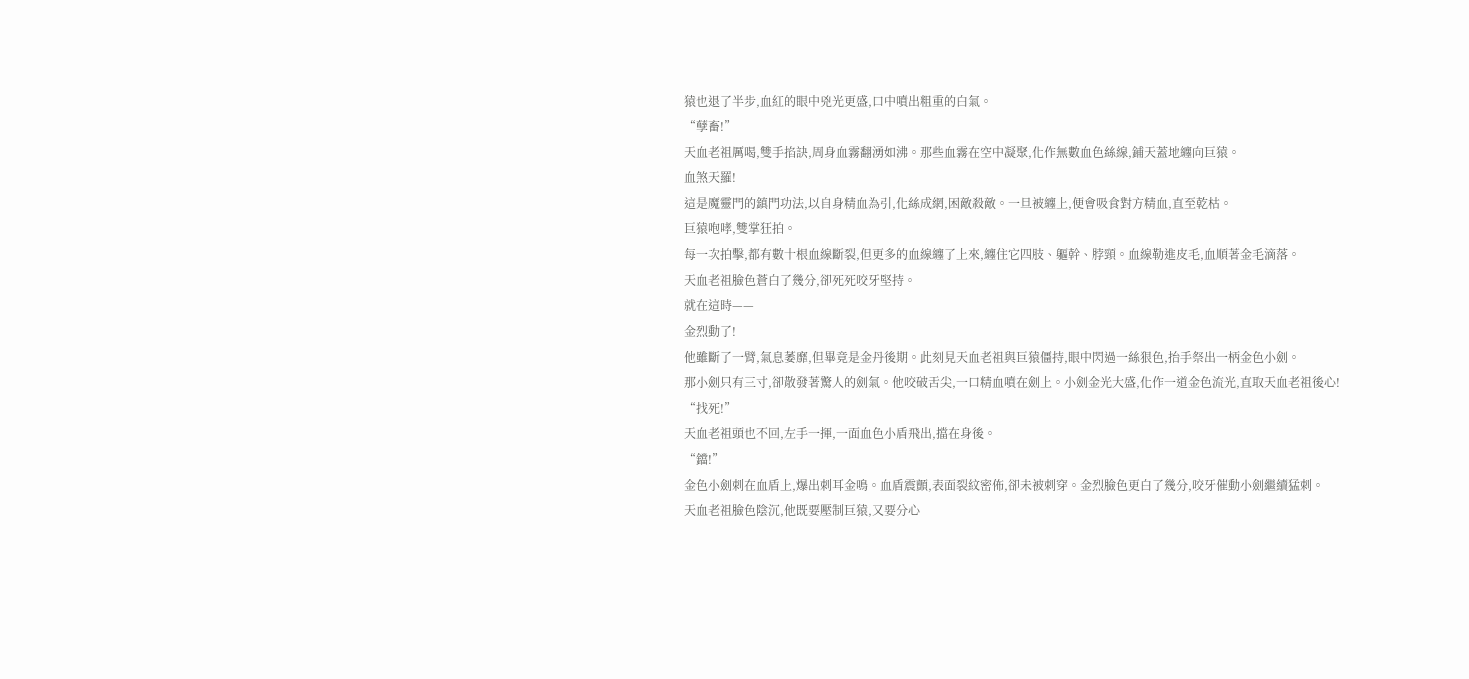猿也退了半步,血紅的眼中兇光更盛,口中噴出粗重的白氣。
“孽畜!”
天血老祖厲喝,雙手掐訣,周身血霧翻湧如沸。那些血霧在空中凝聚,化作無數血色絲線,鋪天蓋地纏向巨猿。
血煞天羅!
這是魔靈門的鎮門功法,以自身精血為引,化絲成網,困敵殺敵。一旦被纏上,便會吸食對方精血,直至乾枯。
巨猿咆哮,雙掌狂拍。
每一次拍擊,都有數十根血線斷裂,但更多的血線纏了上來,纏住它四肢、軀幹、脖頸。血線勒進皮毛,血順著金毛滴落。
天血老祖臉色蒼白了幾分,卻死死咬牙堅持。
就在這時——
金烈動了!
他雖斷了一臂,氣息萎靡,但畢竟是金丹後期。此刻見天血老祖與巨猿僵持,眼中閃過一絲狠色,抬手祭出一柄金色小劍。
那小劍只有三寸,卻散發著驚人的劍氣。他咬破舌尖,一口精血噴在劍上。小劍金光大盛,化作一道金色流光,直取天血老祖後心!
“找死!”
天血老祖頭也不回,左手一揮,一面血色小盾飛出,擋在身後。
“鐺!”
金色小劍刺在血盾上,爆出刺耳金鳴。血盾震顫,表面裂紋密佈,卻未被刺穿。金烈臉色更白了幾分,咬牙催動小劍繼續猛刺。
天血老祖臉色陰沉,他既要壓制巨猿,又要分心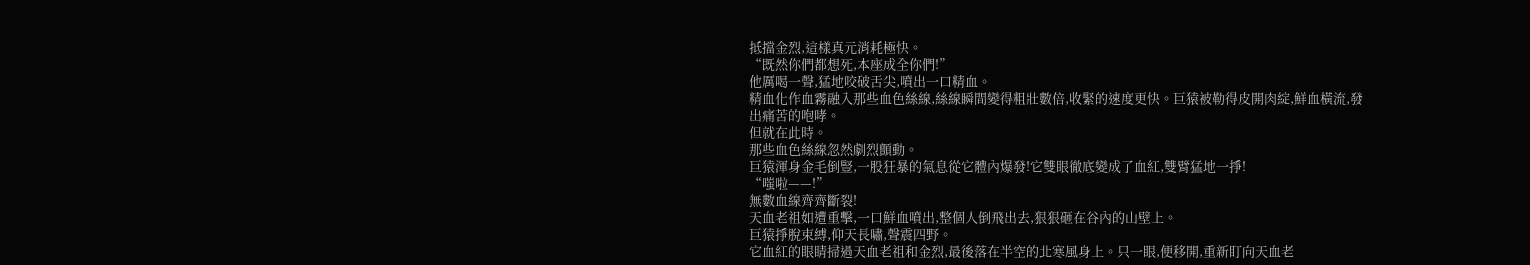抵擋金烈,這樣真元消耗極快。
“既然你們都想死,本座成全你們!”
他厲喝一聲,猛地咬破舌尖,噴出一口精血。
精血化作血霧融入那些血色絲線,絲線瞬間變得粗壯數倍,收緊的速度更快。巨猿被勒得皮開肉綻,鮮血橫流,發出痛苦的咆哮。
但就在此時。
那些血色絲線忽然劇烈顫動。
巨猿渾身金毛倒豎,一股狂暴的氣息從它體內爆發!它雙眼徹底變成了血紅,雙臂猛地一掙!
“嗤啦——!”
無數血線齊齊斷裂!
天血老祖如遭重擊,一口鮮血噴出,整個人倒飛出去,狠狠砸在谷內的山壁上。
巨猿掙脫束縛,仰天長嘯,聲震四野。
它血紅的眼睛掃過天血老祖和金烈,最後落在半空的北寒風身上。只一眼,便移開,重新盯向天血老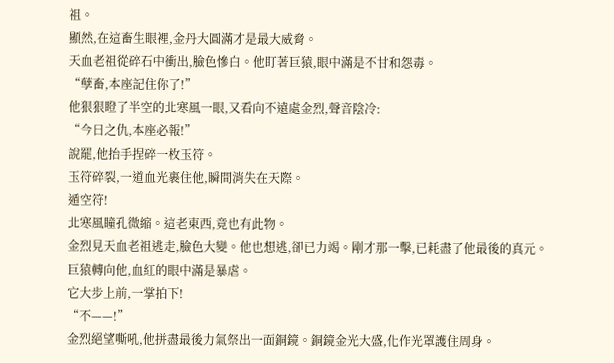祖。
顯然,在這畜生眼裡,金丹大圓滿才是最大威脅。
天血老祖從碎石中衝出,臉色慘白。他盯著巨猿,眼中滿是不甘和怨毒。
“孽畜,本座記住你了!”
他狠狠瞪了半空的北寒風一眼,又看向不遠處金烈,聲音陰冷:
“今日之仇,本座必報!”
說罷,他抬手捏碎一枚玉符。
玉符碎裂,一道血光裹住他,瞬間消失在天際。
遁空符!
北寒風瞳孔微縮。這老東西,竟也有此物。
金烈見天血老祖逃走,臉色大變。他也想逃,卻已力竭。剛才那一擊,已耗盡了他最後的真元。
巨猿轉向他,血紅的眼中滿是暴虐。
它大步上前,一掌拍下!
“不——!”
金烈絕望嘶吼,他拼盡最後力氣祭出一面銅鏡。銅鏡金光大盛,化作光罩護住周身。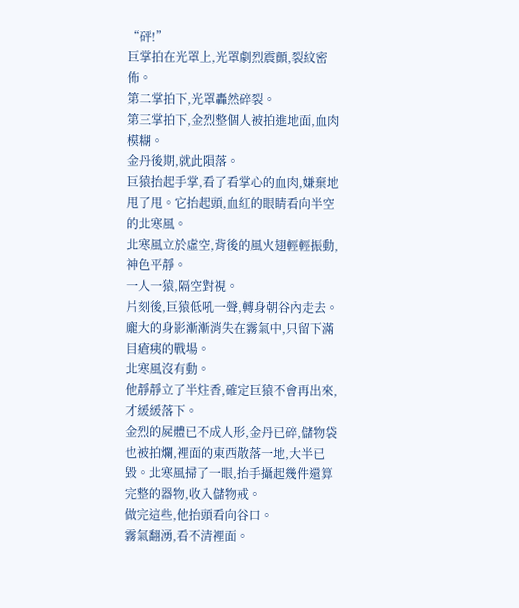“砰!”
巨掌拍在光罩上,光罩劇烈震顫,裂紋密佈。
第二掌拍下,光罩轟然碎裂。
第三掌拍下,金烈整個人被拍進地面,血肉模糊。
金丹後期,就此隕落。
巨猿抬起手掌,看了看掌心的血肉,嫌棄地甩了甩。它抬起頭,血紅的眼睛看向半空的北寒風。
北寒風立於虛空,背後的風火翅輕輕振動,神色平靜。
一人一猿,隔空對視。
片刻後,巨猿低吼一聲,轉身朝谷內走去。龐大的身影漸漸消失在霧氣中,只留下滿目瘡痍的戰場。
北寒風沒有動。
他靜靜立了半炷香,確定巨猿不會再出來,才緩緩落下。
金烈的屍體已不成人形,金丹已碎,儲物袋也被拍爛,裡面的東西散落一地,大半已毀。北寒風掃了一眼,抬手攝起幾件還算完整的器物,收入儲物戒。
做完這些,他抬頭看向谷口。
霧氣翻湧,看不清裡面。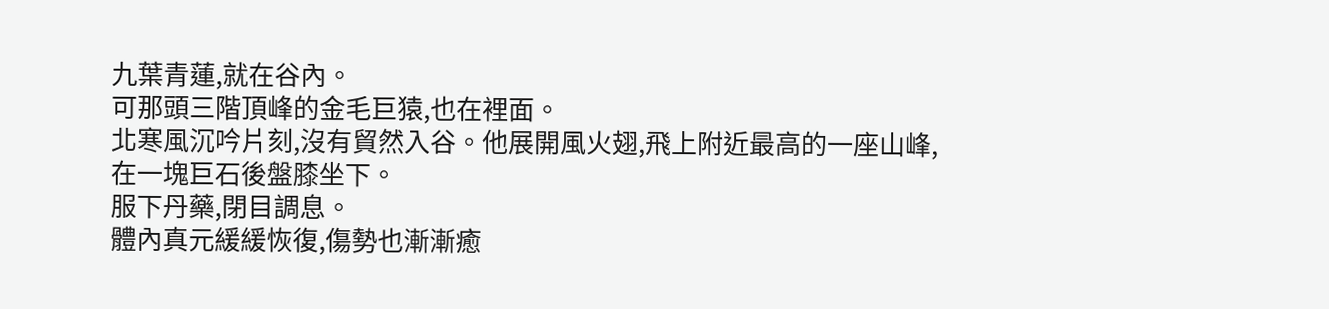九葉青蓮,就在谷內。
可那頭三階頂峰的金毛巨猿,也在裡面。
北寒風沉吟片刻,沒有貿然入谷。他展開風火翅,飛上附近最高的一座山峰,在一塊巨石後盤膝坐下。
服下丹藥,閉目調息。
體內真元緩緩恢復,傷勢也漸漸癒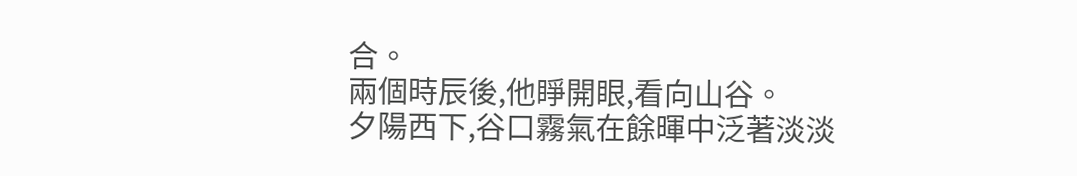合。
兩個時辰後,他睜開眼,看向山谷。
夕陽西下,谷口霧氣在餘暉中泛著淡淡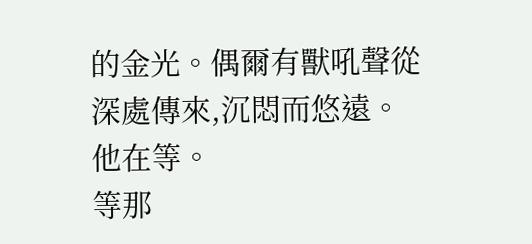的金光。偶爾有獸吼聲從深處傳來,沉悶而悠遠。
他在等。
等那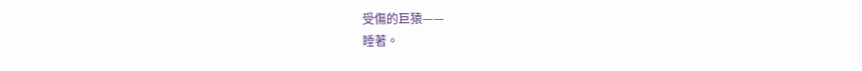受傷的巨猿——
睡著。